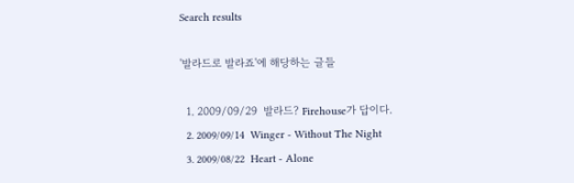Search results

'발라드로 발라죠'에 해당하는 글들

  1. 2009/09/29  발라드? Firehouse가 답이다.
  2. 2009/09/14  Winger - Without The Night
  3. 2009/08/22  Heart - Alone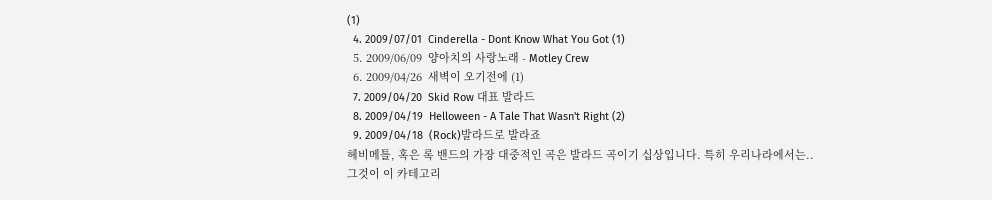(1)
  4. 2009/07/01  Cinderella - Dont Know What You Got (1)
  5. 2009/06/09  양아치의 사랑노래 - Motley Crew
  6. 2009/04/26  새벽이 오기전에 (1)
  7. 2009/04/20  Skid Row 대표 발라드
  8. 2009/04/19  Helloween - A Tale That Wasn't Right (2)
  9. 2009/04/18  (Rock)발라드로 발라죠
헤비메틀, 혹은 록 밴드의 가장 대중적인 곡은 발라드 곡이기 십상입니다. 특히 우리나라에서는..
그것이 이 카테고리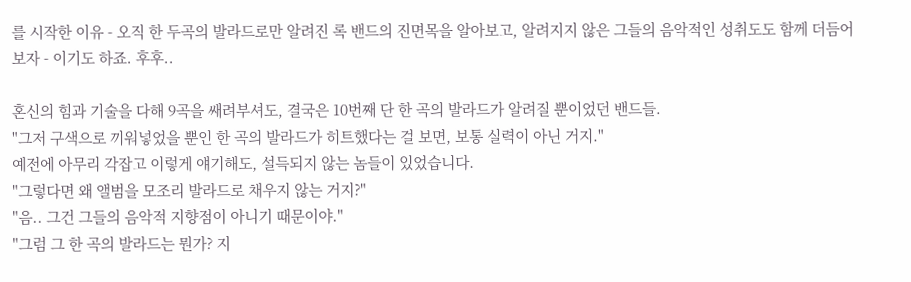를 시작한 이유 - 오직 한 두곡의 발라드로만 알려진 록 밴드의 진면목을 알아보고, 알려지지 않은 그들의 음악적인 성취도도 함께 더듬어 보자 - 이기도 하죠. 후후..

혼신의 힘과 기술을 다해 9곡을 쌔려부셔도, 결국은 10번째 단 한 곡의 발라드가 알려질 뿐이었던 밴드들.
"그저 구색으로 끼워넣었을 뿐인 한 곡의 발라드가 히트했다는 걸 보면, 보통 실력이 아닌 거지."
예전에 아무리 각잡고 이렇게 얘기해도, 설득되지 않는 놈들이 있었습니다.
"그렇다면 왜 앨범을 모조리 발라드로 채우지 않는 거지?"
"음.. 그건 그들의 음악적 지향점이 아니기 때문이야."
"그럼 그 한 곡의 발라드는 뭔가? 지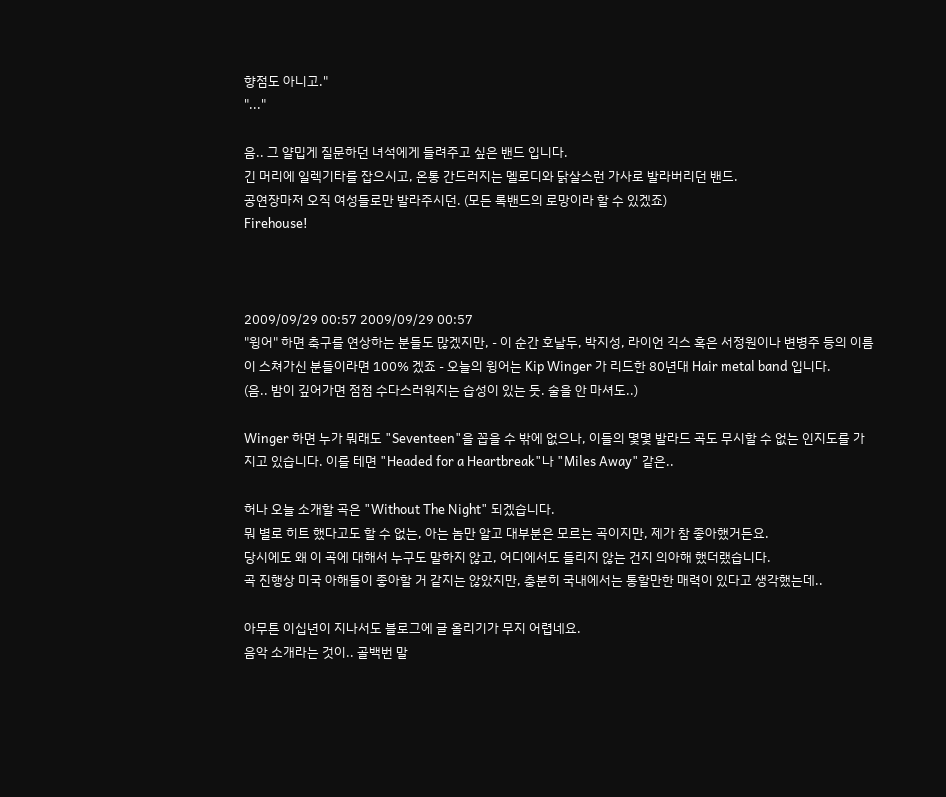향점도 아니고."
"..."

음.. 그 얄밉게 질문하던 녀석에게 들려주고 싶은 밴드 입니다.
긴 머리에 일렉기타를 잡으시고, 온통 간드러지는 멜로디와 닭살스런 가사로 발라버리던 밴드.
공연장마저 오직 여성들로만 발라주시던. (모든 록밴드의 로망이라 할 수 있겠죠)
Firehouse!



2009/09/29 00:57 2009/09/29 00:57
"윙어" 하면 축구를 연상하는 분들도 많겠지만, - 이 순간 호날두, 박지성, 라이언 긱스 혹은 서정원이나 변병주 등의 이름이 스쳐가신 분들이라면 100% 겠죠 - 오늘의 윙어는 Kip Winger 가 리드한 80년대 Hair metal band 입니다.
(음.. 밤이 깊어가면 점점 수다스러워지는 습성이 있는 듯. 술을 안 마셔도..)

Winger 하면 누가 뭐래도 "Seventeen"을 꼽을 수 밖에 없으나, 이들의 몇몇 발라드 곡도 무시할 수 없는 인지도를 가지고 있습니다. 이를 테면 "Headed for a Heartbreak"나 "Miles Away" 같은..

허나 오늘 소개할 곡은 "Without The Night" 되겠습니다.
뭐 별로 히트 했다고도 할 수 없는, 아는 놈만 알고 대부분은 모르는 곡이지만, 제가 참 좋아했거든요.
당시에도 왜 이 곡에 대해서 누구도 말하지 않고, 어디에서도 들리지 않는 건지 의아해 했더랬습니다.
곡 진행상 미국 아해들이 좋아할 거 같지는 않았지만, 충분히 국내에서는 통할만한 매력이 있다고 생각했는데..

아무튼 이십년이 지나서도 블로그에 글 올리기가 무지 어렵네요.
음악 소개라는 것이.. 골백번 말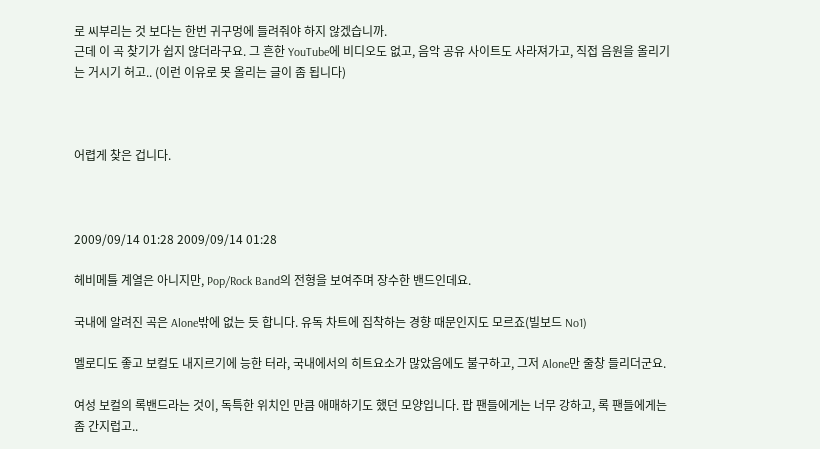로 씨부리는 것 보다는 한번 귀구멍에 들려줘야 하지 않겠습니까.
근데 이 곡 찾기가 쉽지 않더라구요. 그 흔한 YouTube에 비디오도 없고, 음악 공유 사이트도 사라져가고, 직접 음원을 올리기는 거시기 허고.. (이런 이유로 못 올리는 글이 좀 됩니다)



어렵게 찾은 겁니다.



2009/09/14 01:28 2009/09/14 01:28

헤비메틀 계열은 아니지만, Pop/Rock Band의 전형을 보여주며 장수한 밴드인데요.

국내에 알려진 곡은 Alone밖에 없는 듯 합니다. 유독 차트에 집착하는 경향 때문인지도 모르죠(빌보드 No1)

멜로디도 좋고 보컬도 내지르기에 능한 터라, 국내에서의 히트요소가 많았음에도 불구하고, 그저 Alone만 줄창 들리더군요.

여성 보컬의 록밴드라는 것이, 독특한 위치인 만큼 애매하기도 했던 모양입니다. 팝 팬들에게는 너무 강하고, 록 팬들에게는 좀 간지럽고..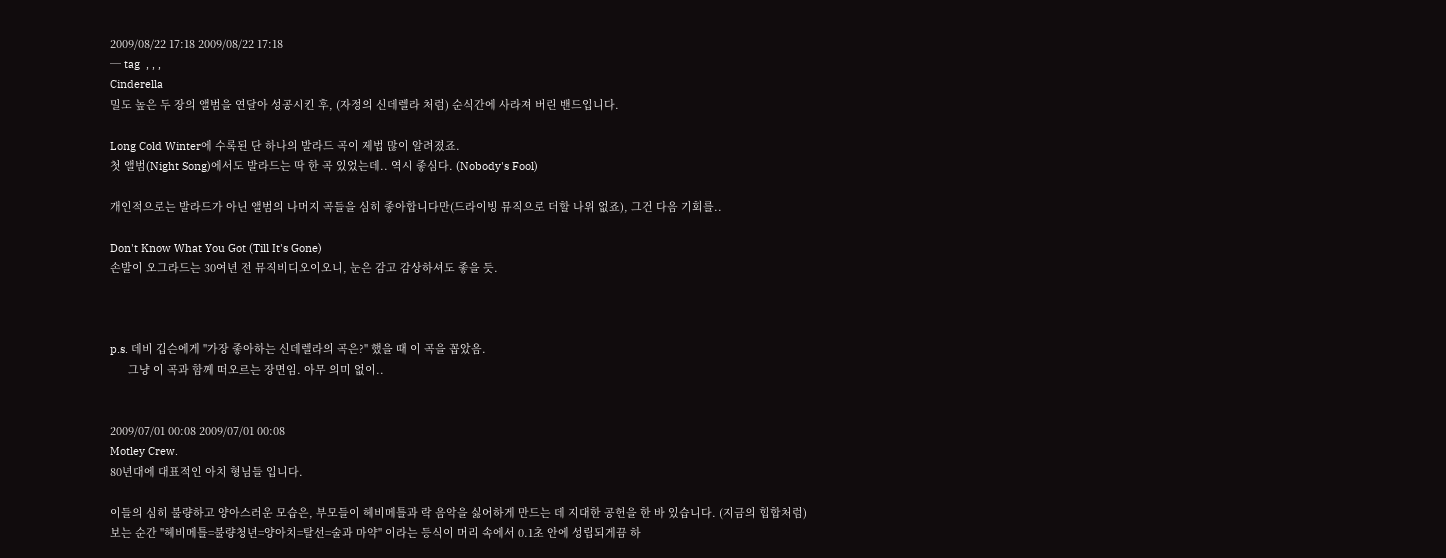2009/08/22 17:18 2009/08/22 17:18
─ tag  , , ,
Cinderella
밀도 높은 두 장의 앨범을 연달아 성공시킨 후, (자정의 신데렐라 처럼) 순식간에 사라져 버린 밴드입니다.

Long Cold Winter에 수록된 단 하나의 발라드 곡이 제법 많이 알려졌죠.
첫 앨범(Night Song)에서도 발라드는 딱 한 곡 있었는데.. 역시 좋심다. (Nobody's Fool)

개인적으로는 발라드가 아닌 앨범의 나머지 곡들을 심히 좋아합니다만(드라이빙 뮤직으로 더할 나위 없죠), 그건 다음 기회를..

Don't Know What You Got (Till It's Gone)
손발이 오그라드는 30여년 전 뮤직비디오이오니, 눈은 감고 감상하셔도 좋을 듯.



p.s. 데비 깁슨에게 "가장 좋아하는 신데렐라의 곡은?" 했을 때 이 곡을 꼽았음.
      그냥 이 곡과 함께 떠오르는 장면임. 아무 의미 없이..


2009/07/01 00:08 2009/07/01 00:08
Motley Crew.
80년대에 대표적인 아치 형님들 입니다.

이들의 심히 불량하고 양아스러운 모습은, 부모들이 헤비메틀과 락 음악을 싫어하게 만드는 데 지대한 공헌을 한 바 있습니다. (지금의 힙합처럼)
보는 순간 "헤비메틀=불량청년=양아치=탈선=술과 마약" 이라는 등식이 머리 속에서 0.1초 안에 성립되게끔 하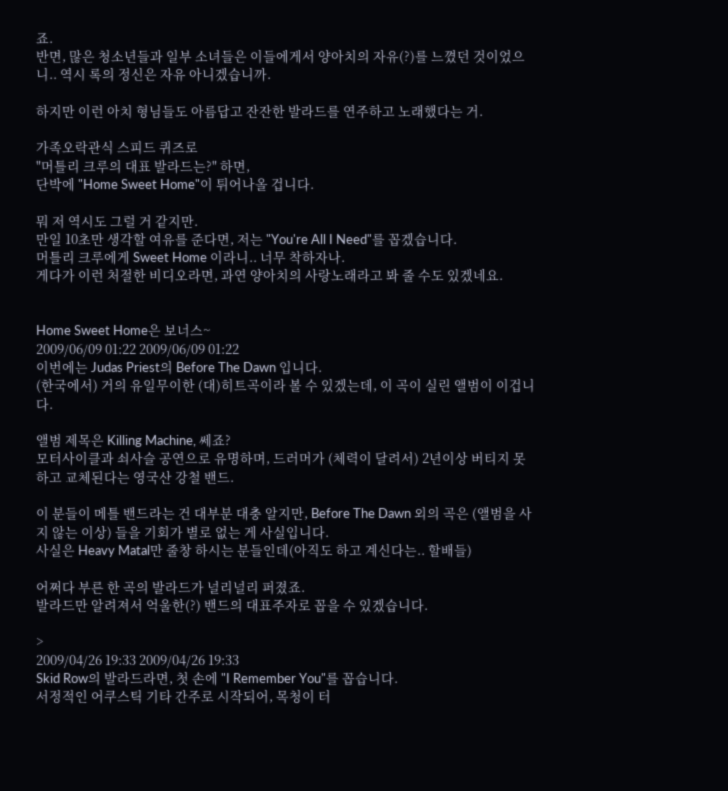죠.
반면, 많은 청소년들과 일부 소녀들은 이들에게서 양아치의 자유(?)를 느꼈던 것이었으니.. 역시 록의 정신은 자유 아니겠습니까.

하지만 이런 아치 형님들도 아름답고 잔잔한 발라드를 연주하고 노래했다는 거.

가족오락관식 스피드 퀴즈로
"머틀리 크루의 대표 발라드는?" 하면,
단박에 "Home Sweet Home"이 튀어나올 겁니다.

뭐 저 역시도 그럴 거 같지만.
만일 10초만 생각할 여유를 준다면, 저는 "You're All I Need"를 꼽겠습니다.
머틀리 크루에게 Sweet Home 이라니.. 너무 착하자나.
게다가 이런 처절한 비디오라면, 과연 양아치의 사랑노래라고 봐 줄 수도 있겠네요.


Home Sweet Home은 보너스~
2009/06/09 01:22 2009/06/09 01:22
이번에는 Judas Priest의 Before The Dawn 입니다.
(한국에서) 거의 유일무이한 (대)히트곡이라 볼 수 있겠는데, 이 곡이 실린 앨범이 이겁니다.

앨범 제목은 Killing Machine, 쎄죠?
모터사이클과 쇠사슬 공연으로 유명하며, 드러머가 (체력이 달려서) 2년이상 버티지 못하고 교체된다는 영국산 강철 밴드.

이 분들이 메틀 밴드라는 건 대부분 대충 알지만, Before The Dawn 외의 곡은 (앨범을 사지 않는 이상) 들을 기회가 별로 없는 게 사실입니다.
사실은 Heavy Matal만 줄창 하시는 분들인데(아직도 하고 계신다는.. 할배들)

어쩌다 부른 한 곡의 발라드가 널리널리 퍼졌죠.
발라드만 알려져서 억울한(?) 밴드의 대표주자로 꼽을 수 있겠습니다.

>
2009/04/26 19:33 2009/04/26 19:33
Skid Row의 발라드라면, 첫 손에 "I Remember You"를 꼽습니다.
서정적인 어쿠스틱 기타 간주로 시작되어, 목청이 터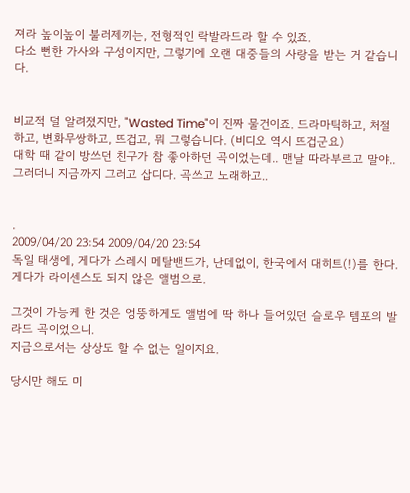져라 높이높이 불러제끼는, 전형적인 락발라드라 할 수 있죠.
다소 뻔한 가사와 구성이지만, 그렇기에 오랜 대중들의 사랑을 받는 거 같습니다.


비교적 덜 알려졌지만, "Wasted Time"이 진짜 물건이죠. 드라마틱하고, 처절하고, 변화무쌍하고, 뜨겁고, 뭐 그렇습니다. (비디오 역시 뜨겁군요)
대학 때 같이 방쓰던 친구가 참 좋아하던 곡이었는데.. 맨날 따라부르고 말야.. 그러더니 지금까지 그러고 삽디다. 곡쓰고 노래하고..


.
2009/04/20 23:54 2009/04/20 23:54
독일 태생에, 게다가 스레시 메탈밴드가, 난데없이, 한국에서 대히트(!)를 한다.
게다가 라이센스도 되지 않은 앨범으로.

그것이 가능케 한 것은 엉뚱하게도 앨범에 딱 하나 들어있던 슬로우 템포의 발라드 곡이었으니.
지금으로서는 상상도 할 수 없는 일이지요.

당시만 해도 미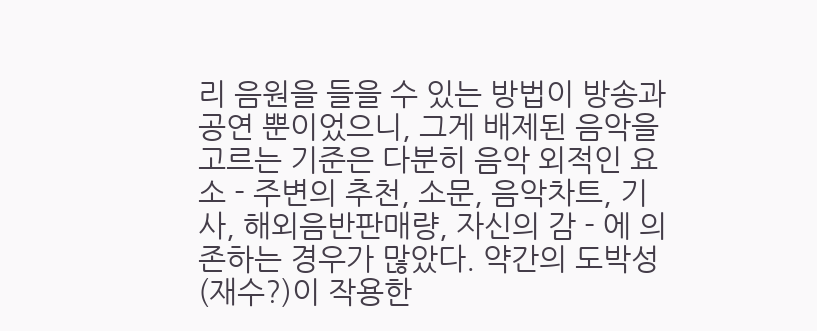리 음원을 들을 수 있는 방법이 방송과 공연 뿐이었으니, 그게 배제된 음악을 고르는 기준은 다분히 음악 외적인 요소 - 주변의 추천, 소문, 음악차트, 기사, 해외음반판매량, 자신의 감 - 에 의존하는 경우가 많았다. 약간의 도박성(재수?)이 작용한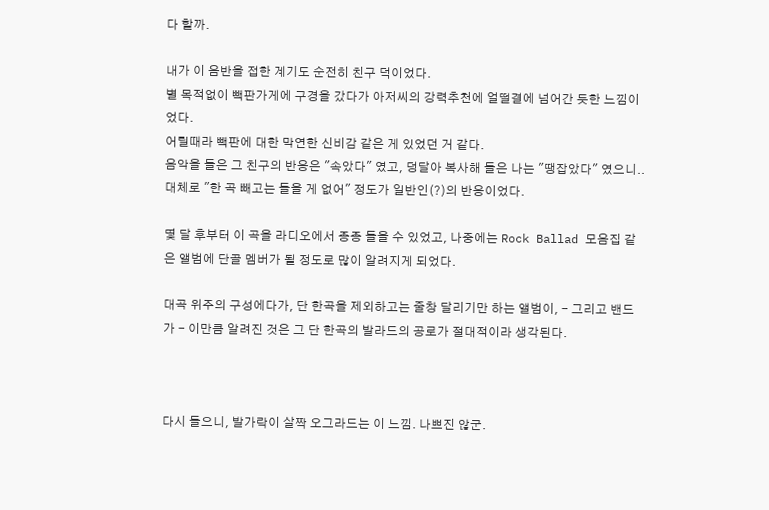다 할까.

내가 이 음반을 접한 계기도 순전히 친구 덕이었다.
별 목적없이 빽판가게에 구경을 갔다가 아저씨의 강력추천에 얼떨결에 넘어간 듯한 느낌이었다.
어릴때라 빽판에 대한 막연한 신비감 같은 게 있었던 거 같다.
음악을 들은 그 친구의 반응은 "속았다" 였고, 덩달아 복사해 들은 나는 "땡잡았다" 였으니..
대체로 "한 곡 빼고는 들을 게 없어" 정도가 일반인(?)의 반응이었다.

몇 달 후부터 이 곡을 라디오에서 종종 들을 수 있었고, 나중에는 Rock Ballad 모음집 같은 앨범에 단골 멤버가 될 정도로 많이 알려지게 되었다.

대곡 위주의 구성에다가, 단 한곡을 제외하고는 줄창 달리기만 하는 앨범이, - 그리고 밴드가 - 이만큼 알려진 것은 그 단 한곡의 발라드의 공로가 절대적이라 생각된다.



다시 들으니, 발가락이 살짝 오그라드는 이 느낌. 나쁘진 않군.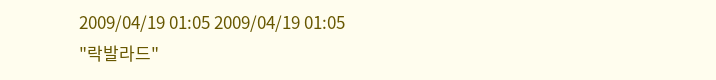2009/04/19 01:05 2009/04/19 01:05
"락발라드"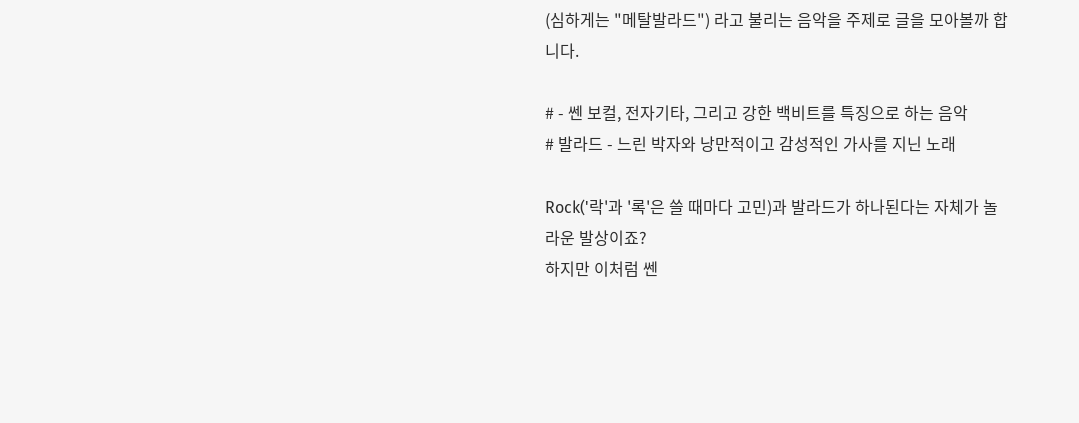(심하게는 "메탈발라드") 라고 불리는 음악을 주제로 글을 모아볼까 합니다.

# - 쎈 보컬, 전자기타, 그리고 강한 백비트를 특징으로 하는 음악
# 발라드 - 느린 박자와 낭만적이고 감성적인 가사를 지닌 노래

Rock('락'과 '록'은 쓸 때마다 고민)과 발라드가 하나된다는 자체가 놀라운 발상이죠?
하지만 이처럼 쎈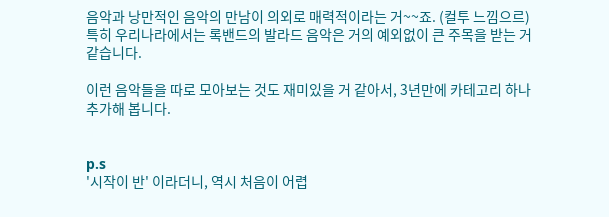음악과 낭만적인 음악의 만남이 의외로 매력적이라는 거~~죠. (컬투 느낌으르)
특히 우리나라에서는 록밴드의 발라드 음악은 거의 예외없이 큰 주목을 받는 거 같습니다.

이런 음악들을 따로 모아보는 것도 재미있을 거 같아서, 3년만에 카테고리 하나 추가해 봅니다.


p.s
'시작이 반' 이라더니, 역시 처음이 어렵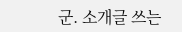군. 소개글 쓰는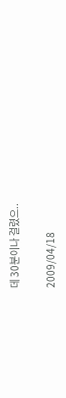데 30분이나 걸렸으..

2009/04/18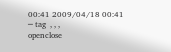00:41 2009/04/18 00:41
─ tag  , , ,
openclose